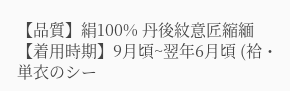【品質】絹100% 丹後紋意匠縮緬
【着用時期】9月頃~翌年6月頃 (袷・単衣のシー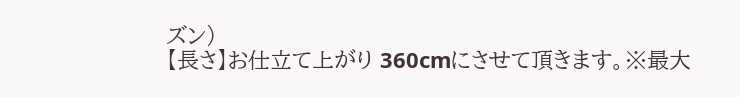ズン)
【長さ】お仕立て上がり 360cmにさせて頂きます。※最大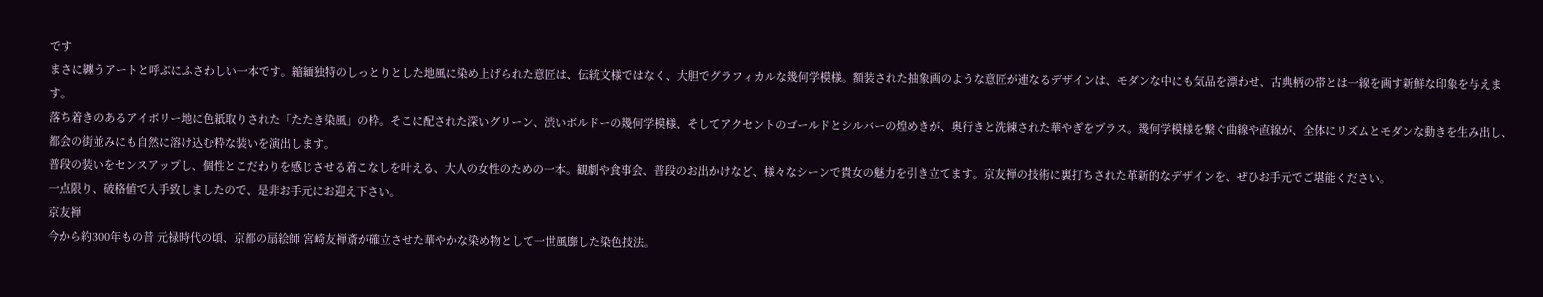です
まさに纏うアートと呼ぶにふさわしい一本です。縮緬独特のしっとりとした地風に染め上げられた意匠は、伝統文様ではなく、大胆でグラフィカルな幾何学模様。額装された抽象画のような意匠が連なるデザインは、モダンな中にも気品を漂わせ、古典柄の帯とは一線を画す新鮮な印象を与えます。
落ち着きのあるアイボリー地に色紙取りされた「たたき染風」の枠。そこに配された深いグリーン、渋いボルドーの幾何学模様、そしてアクセントのゴールドとシルバーの煌めきが、奥行きと洗練された華やぎをプラス。幾何学模様を繋ぐ曲線や直線が、全体にリズムとモダンな動きを生み出し、都会の街並みにも自然に溶け込む粋な装いを演出します。
普段の装いをセンスアップし、個性とこだわりを感じさせる着こなしを叶える、大人の女性のための一本。観劇や食事会、普段のお出かけなど、様々なシーンで貴女の魅力を引き立てます。京友禅の技術に裏打ちされた革新的なデザインを、ぜひお手元でご堪能ください。
一点限り、破格値で入手致しましたので、是非お手元にお迎え下さい。
京友禅
今から約300年もの昔 元禄時代の頃、京都の扇絵師 宮崎友禅斎が確立させた華やかな染め物として一世風靡した染色技法。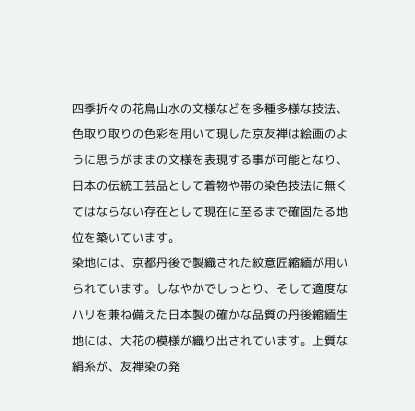四季折々の花鳥山水の文様などを多種多様な技法、色取り取りの色彩を用いて現した京友禅は絵画のように思うがままの文様を表現する事が可能となり、日本の伝統工芸品として着物や帯の染色技法に無くてはならない存在として現在に至るまで確固たる地位を築いています。
染地には、京都丹後で製織された紋意匠縮緬が用いられています。しなやかでしっとり、そして適度なハリを兼ね備えた日本製の確かな品質の丹後縮緬生地には、大花の模様が織り出されています。上質な絹糸が、友禅染の発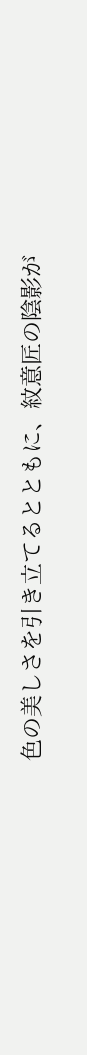色の美しさを引き立てるとともに、紋意匠の陰影が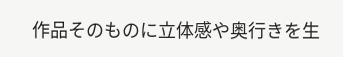作品そのものに立体感や奥行きを生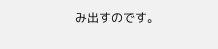み出すのです。